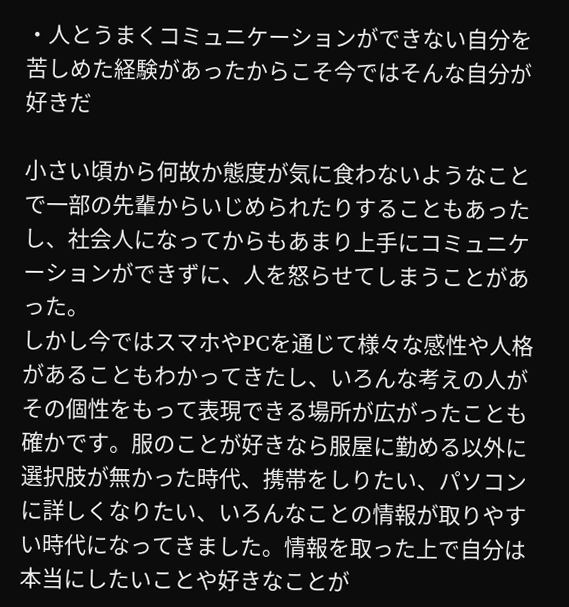・人とうまくコミュニケーションができない自分を苦しめた経験があったからこそ今ではそんな自分が好きだ

小さい頃から何故か態度が気に食わないようなことで一部の先輩からいじめられたりすることもあったし、社会人になってからもあまり上手にコミュニケーションができずに、人を怒らせてしまうことがあった。
しかし今ではスマホやPCを通じて様々な感性や人格があることもわかってきたし、いろんな考えの人がその個性をもって表現できる場所が広がったことも確かです。服のことが好きなら服屋に勤める以外に選択肢が無かった時代、携帯をしりたい、パソコンに詳しくなりたい、いろんなことの情報が取りやすい時代になってきました。情報を取った上で自分は本当にしたいことや好きなことが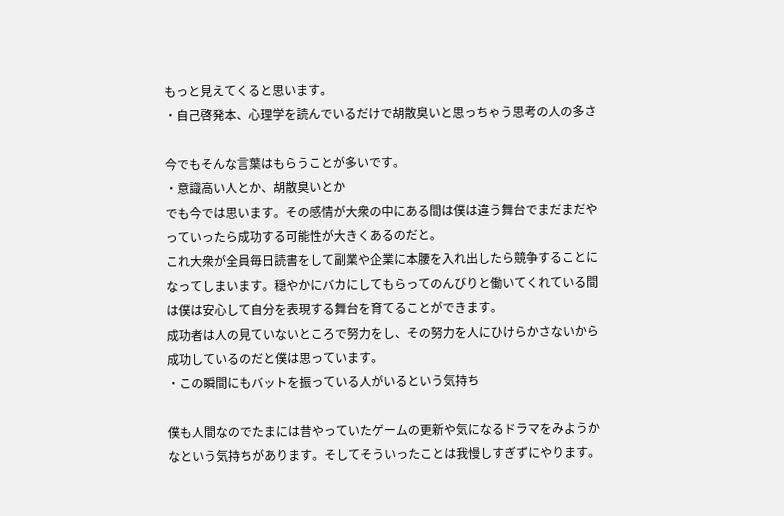もっと見えてくると思います。
・自己啓発本、心理学を読んでいるだけで胡散臭いと思っちゃう思考の人の多さ

今でもそんな言葉はもらうことが多いです。
・意識高い人とか、胡散臭いとか
でも今では思います。その感情が大衆の中にある間は僕は違う舞台でまだまだやっていったら成功する可能性が大きくあるのだと。
これ大衆が全員毎日読書をして副業や企業に本腰を入れ出したら競争することになってしまいます。穏やかにバカにしてもらってのんびりと働いてくれている間は僕は安心して自分を表現する舞台を育てることができます。
成功者は人の見ていないところで努力をし、その努力を人にひけらかさないから成功しているのだと僕は思っています。
・この瞬間にもバットを振っている人がいるという気持ち

僕も人間なのでたまには昔やっていたゲームの更新や気になるドラマをみようかなという気持ちがあります。そしてそういったことは我慢しすぎずにやります。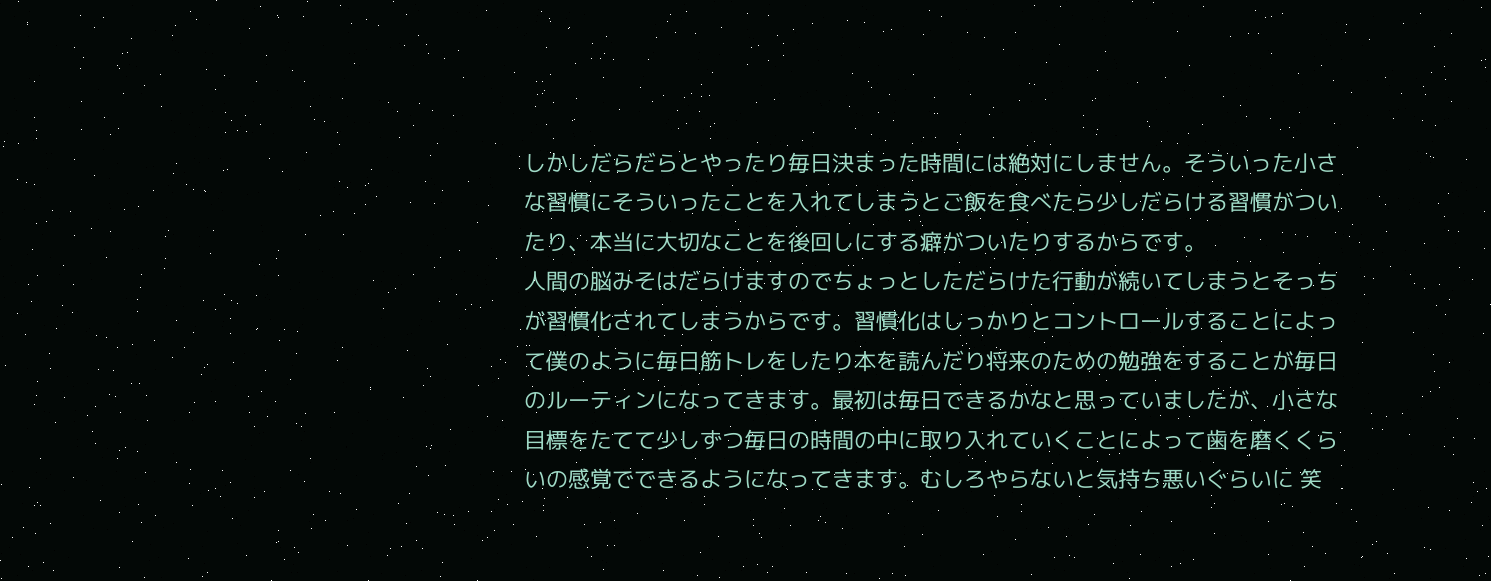しかしだらだらとやったり毎日決まった時間には絶対にしません。そういった小さな習慣にそういったことを入れてしまうとご飯を食べたら少しだらける習慣がついたり、本当に大切なことを後回しにする癖がついたりするからです。
人間の脳みそはだらけますのでちょっとしただらけた行動が続いてしまうとそっちが習慣化されてしまうからです。習慣化はしっかりとコントロールすることによって僕のように毎日筋トレをしたり本を読んだり将来のための勉強をすることが毎日のルーティンになってきます。最初は毎日できるかなと思っていましたが、小さな目標をたてて少しずつ毎日の時間の中に取り入れていくことによって歯を磨くくらいの感覚でできるようになってきます。むしろやらないと気持ち悪いぐらいに 笑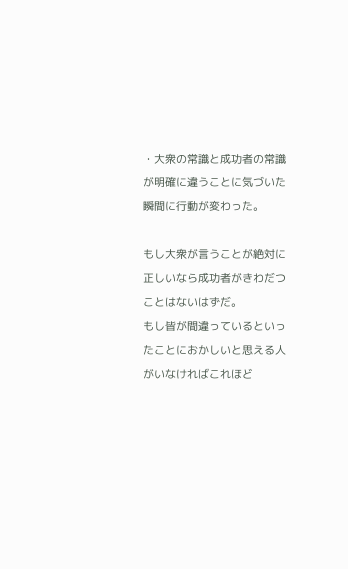・大衆の常識と成功者の常識が明確に違うことに気づいた瞬間に行動が変わった。

もし大衆が言うことが絶対に正しいなら成功者がきわだつことはないはずだ。
もし皆が間違っているといったことにおかしいと思える人がいなければこれほど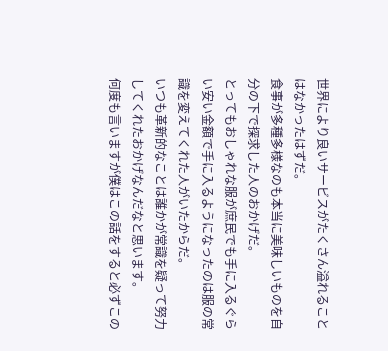世界により良いサービスがたくさん溢れることはなかったはずだ。
食事が多種多様なのも本当に美味しいものを自分の下で探求した人のおかげだ。
とってもおしゃれな服が庶民でも手に入るぐらい安い金額で手に入るようになったのは服の常識を変えてくれた人がいたからだ。
いつも革新的なことは誰かが常識を疑って努力してくれたおかげなんだなと思います。
何度も言いますが僕はこの話をすると必ずこの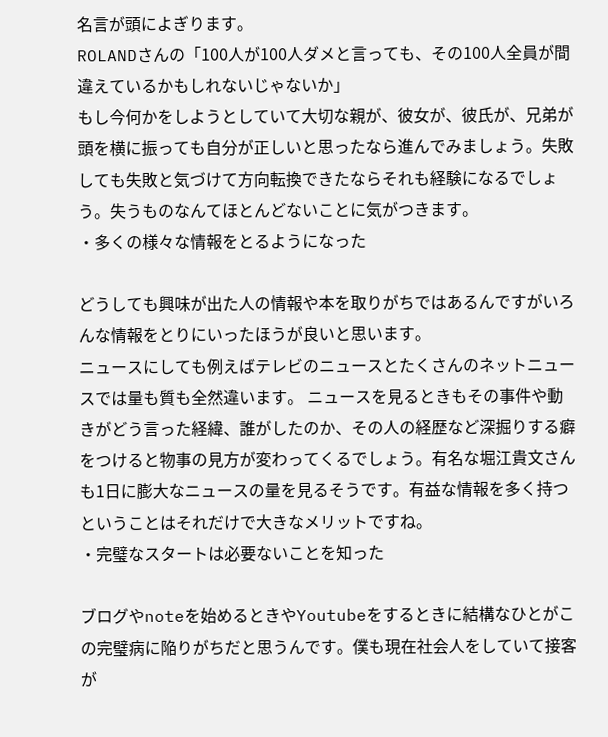名言が頭によぎります。
ROLANDさんの「100人が100人ダメと言っても、その100人全員が間違えているかもしれないじゃないか」
もし今何かをしようとしていて大切な親が、彼女が、彼氏が、兄弟が頭を横に振っても自分が正しいと思ったなら進んでみましょう。失敗しても失敗と気づけて方向転換できたならそれも経験になるでしょう。失うものなんてほとんどないことに気がつきます。
・多くの様々な情報をとるようになった

どうしても興味が出た人の情報や本を取りがちではあるんですがいろんな情報をとりにいったほうが良いと思います。
ニュースにしても例えばテレビのニュースとたくさんのネットニュースでは量も質も全然違います。 ニュースを見るときもその事件や動きがどう言った経緯、誰がしたのか、その人の経歴など深掘りする癖をつけると物事の見方が変わってくるでしょう。有名な堀江貴文さんも1日に膨大なニュースの量を見るそうです。有益な情報を多く持つということはそれだけで大きなメリットですね。
・完璧なスタートは必要ないことを知った

ブログやnoteを始めるときやYoutubeをするときに結構なひとがこの完璧病に陥りがちだと思うんです。僕も現在社会人をしていて接客が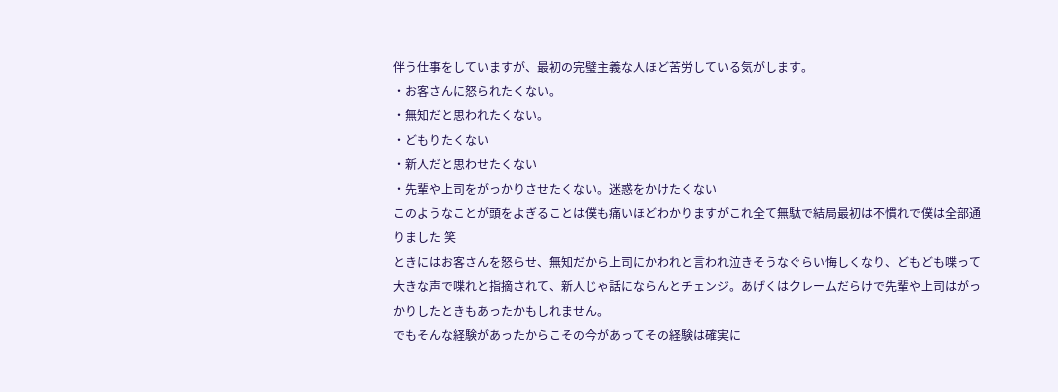伴う仕事をしていますが、最初の完璧主義な人ほど苦労している気がします。
・お客さんに怒られたくない。
・無知だと思われたくない。
・どもりたくない
・新人だと思わせたくない
・先輩や上司をがっかりさせたくない。迷惑をかけたくない
このようなことが頭をよぎることは僕も痛いほどわかりますがこれ全て無駄で結局最初は不慣れで僕は全部通りました 笑
ときにはお客さんを怒らせ、無知だから上司にかわれと言われ泣きそうなぐらい悔しくなり、どもども喋って大きな声で喋れと指摘されて、新人じゃ話にならんとチェンジ。あげくはクレームだらけで先輩や上司はがっかりしたときもあったかもしれません。
でもそんな経験があったからこその今があってその経験は確実に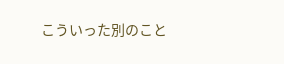こういった別のこと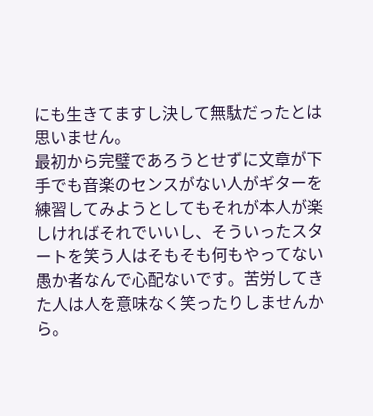にも生きてますし決して無駄だったとは思いません。
最初から完璧であろうとせずに文章が下手でも音楽のセンスがない人がギターを練習してみようとしてもそれが本人が楽しければそれでいいし、そういったスタートを笑う人はそもそも何もやってない愚か者なんで心配ないです。苦労してきた人は人を意味なく笑ったりしませんから。